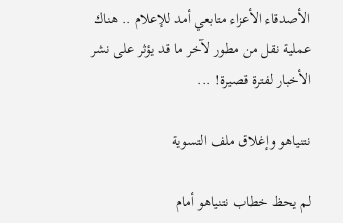الأصدقاء الأعزاء متابعي أمد للإعلام .. هناك عملية نقل من مطور لآخر ما قد يؤثر على نشر الأخبار لفترة قصيرة! ...

نتنياهو وإغلاق ملف التسوية

لم يحظ خطاب نتنياهو أمام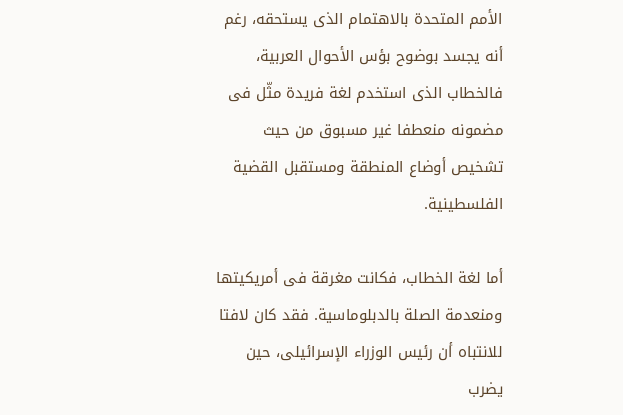الأمم المتحدة بالاهتمام الذى يستحقه، رغم أنه يجسد بوضوح بؤس الأحوال العربية، فالخطاب الذى استخدم لغة فريدة مثّل فى مضمونه منعطفا غير مسبوق من حيث تشخيص أوضاع المنطقة ومستقبل القضية الفلسطينية.

أما لغة الخطاب، فكانت مغرقة فى أمريكيتها ومنعدمة الصلة بالدبلوماسية. فقد كان لافتا للانتباه أن رئيس الوزراء الإسرائيلى، حين يضرب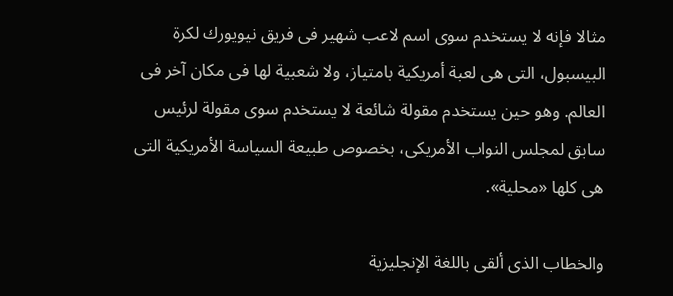مثالا فإنه لا يستخدم سوى اسم لاعب شهير فى فريق نيويورك لكرة البيسبول، التى هى لعبة أمريكية بامتياز، ولا شعبية لها فى مكان آخر فى العالم. وهو حين يستخدم مقولة شائعة لا يستخدم سوى مقولة لرئيس سابق لمجلس النواب الأمريكى، بخصوص طبيعة السياسة الأمريكية التى هى كلها «محلية».

والخطاب الذى ألقى باللغة الإنجليزية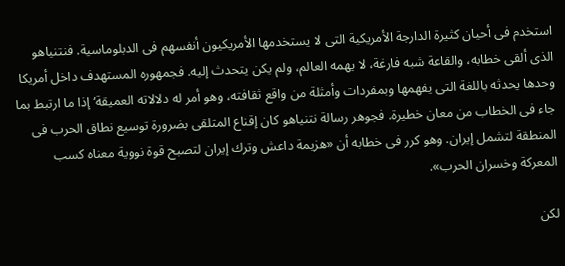استخدم فى أحيان كثيرة الدارجة الأمريكية التى لا يستخدمها الأمريكيون أنفسهم فى الدبلوماسية. فنتنياهو الذى ألقى خطابه، والقاعة شبه فارغة، لا يهمه العالم، ولم يكن يتحدث إليه. فجمهوره المستهدف داخل أمريكا وحدها يحدثه باللغة التى يفهمها وبمفردات وأمثلة من واقع ثقافته، وهو أمر له دلالاته العميقة‘ إذا ما ارتبط بما جاء فى الخطاب من معان خطيرة. فجوهر رسالة نتنياهو كان إقناع المتلقى بضرورة توسيع نطاق الحرب فى المنطقة لتشمل إيران. وهو كرر فى خطابه أن «هزيمة داعش وترك إيران لتصبح قوة نووية معناه كسب المعركة وخسران الحرب».

لكن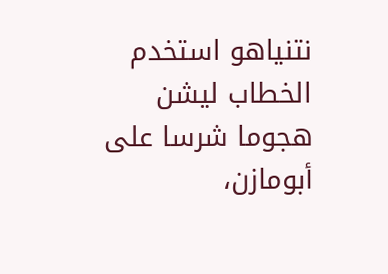نتنياهو استخدم الخطاب ليشن هجوما شرسا على أبومازن،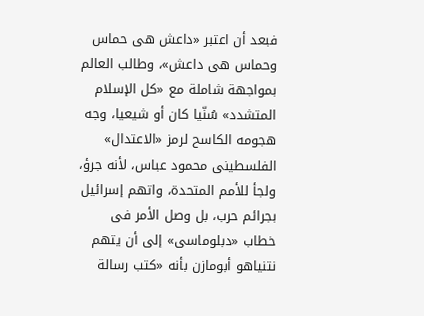فبعد أن اعتبر «داعش هى حماس وحماس هى داعش»، وطالب العالم بمواجهة شاملة مع «كل الإسلام المتشدد» سُنّيا كان أو شيعيا، وجه هجومه الكاسح لرمز «الاعتدال» الفلسطينى محمود عباس، لأنه جرؤ، ولجأ للأمم المتحدة، واتهم إسرائيل بجرائم حرب، بل وصل الأمر فى خطاب «دبلوماسى» إلى أن يتهم نتنياهو أبومازن بأنه «كتب رسالة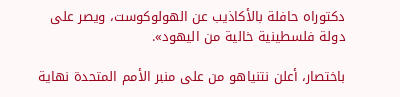دكتوراه حافلة بالأكاذيب عن الهولوكوست، ويصر على دولة فلسطينية خالية من اليهود».

باختصار، أعلن نتنياهو من على منبر الأمم المتحدة نهاية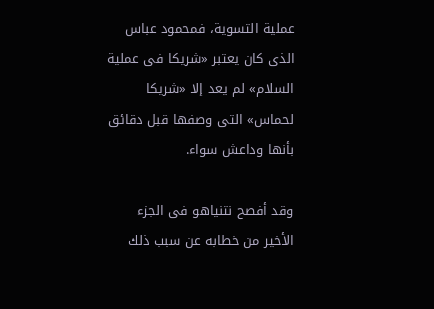عملية التسوية، فمحمود عباس الذى كان يعتبر «شريكا فى عملية السلام» لم يعد إلا «شريكا لحماس» التى وصفها قبل دقائق بأنها وداعش سواء.

وقد أفصح نتنياهو فى الجزء الأخير من خطابه عن سبب ذلك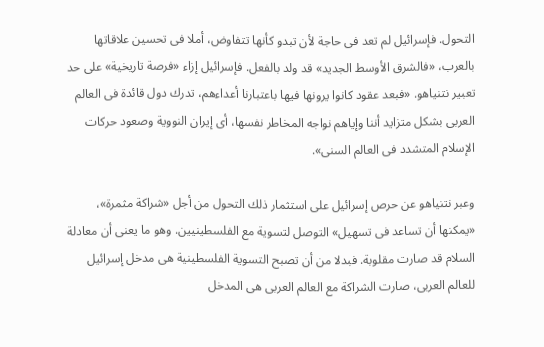التحول. فإسرائيل لم تعد فى حاجة لأن تبدو كأنها تتفاوض، أملا فى تحسين علاقاتها بالعرب، «فالشرق الأوسط الجديد» قد ولد بالفعل. فإسرائيل إزاء «فرصة تاريخية» على حد تعبير نتنياهو. «فبعد عقود كانوا يرونها فيها باعتبارنا أعداءهم، تدرك دول قائدة فى العالم العربى بشكل متزايد أننا وإياهم نواجه المخاطر نفسها، أى إيران النووية وصعود حركات الإسلام المتشدد فى العالم السنى».

وعبر نتنياهو عن حرص إسرائيل على استثمار ذلك التحول من أجل «شراكة مثمرة»، «يمكنها أن تساعد فى تسهيل» التوصل لتسوية مع الفلسطينيين. وهو ما يعنى أن معادلة السلام قد صارت مقلوبة. فبدلا من أن تصبح التسوية الفلسطينية هى مدخل إسرائيل للعالم العربى، صارت الشراكة مع العالم العربى هى المدخل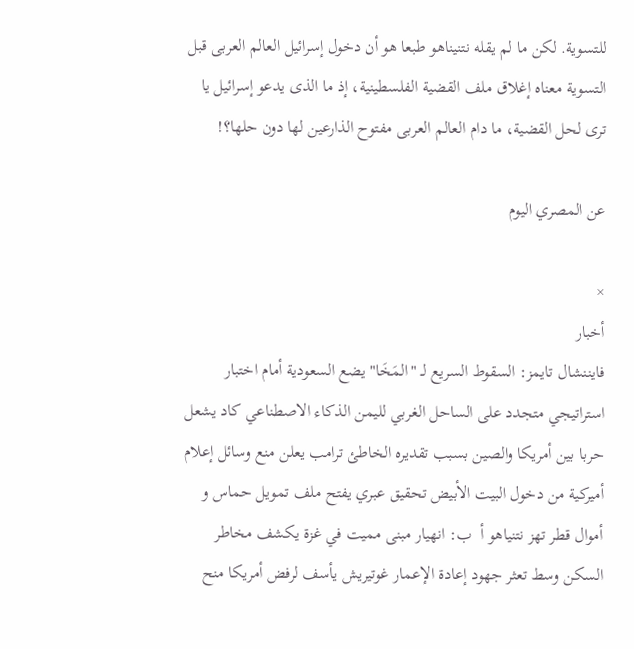للتسوية. لكن ما لم يقله نتنيناهو طبعا هو أن دخول إسرائيل العالم العربى قبل التسوية معناه إغلاق ملف القضية الفلسطينية، إذ ما الذى يدعو إسرائيل يا ترى لحل القضية، ما دام العالم العربى مفتوح الذارعين لها دون حلها؟!

عن المصري اليوم

×
أخبار
فايننشال تايمز: السقوط السريع لـ "المَخَا" يضع السعودية أمام اختبار استراتيجي متجدد على الساحل الغربي لليمن الذكاء الاصطناعي كاد يشعل حربا بين أمريكا والصين بسبب تقديره الخاطئ ترامب يعلن منع وسائل إعلام أميركية من دخول البيت الأبيض تحقيق عبري يفتح ملف تمويل حماس و أموال قطر تهز نتنياهو أ  ب: انهيار مبنى مميت في غزة يكشف مخاطر السكن وسط تعثر جهود إعادة الإعمار غوتيريش يأسف لرفض أمريكا منح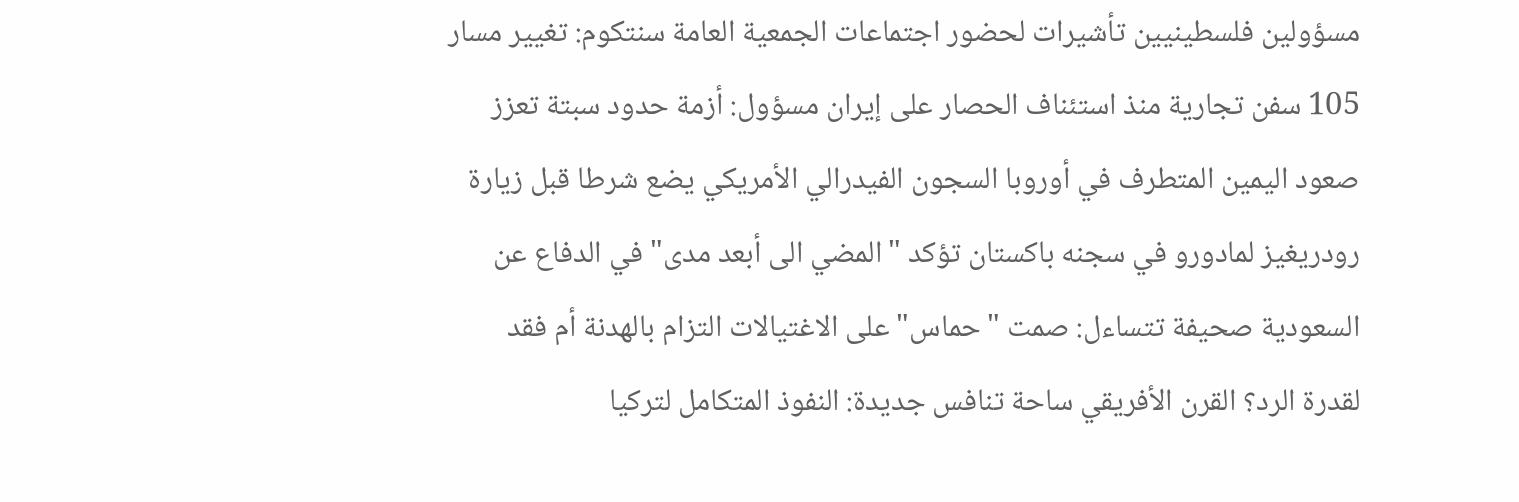مسؤولين فلسطينيين تأشيرات لحضور اجتماعات الجمعية العامة سنتكوم: تغيير مسار 105 سفن تجارية منذ استئناف الحصار على إيران مسؤول: أزمة حدود سبتة تعزز صعود اليمين المتطرف في أوروبا السجون الفيدرالي الأمريكي يضع شرطا قبل زيارة رودريغيز لمادورو في سجنه باكستان تؤكد "المضي الى أبعد مدى" في الدفاع عن السعودية صحيفة تتساءل: صمت "حماس" على الاغتيالات التزام بالهدنة أم فقد لقدرة الرد؟ القرن الأفريقي ساحة تنافس جديدة: النفوذ المتكامل لتركيا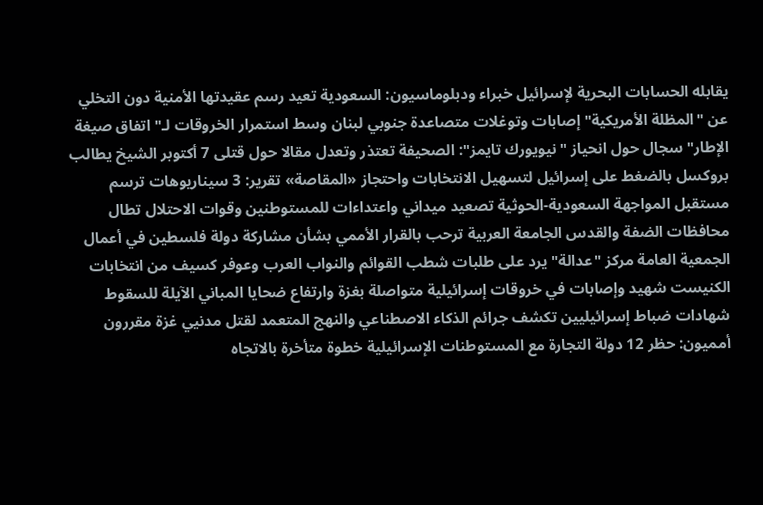يقابله الحسابات البحرية لإسرائيل خبراء ودبلوماسيون: السعودية تعيد رسم عقيدتها الأمنية دون التخلي عن "المظلة الأمريكية" إصابات وتوغلات متصاعدة جنوبي لبنان وسط استمرار الخروقات لـ"اتفاق صيغة الإطار" سجال حول انحياز "نيويورك تايمز": الصحيفة تعتذر وتعدل مقالا حول قتلى 7 أكتوبر الشيخ يطالب بروكسل بالضغط على إسرائيل لتسهيل الانتخابات واحتجاز «المقاصة» تقرير: 3 سيناريوهات ترسم مستقبل المواجهة السعودية-الحوثية تصعيد ميداني واعتداءات للمستوطنين وقوات الاحتلال تطال محافظات الضفة والقدس الجامعة العربية ترحب بالقرار الأممي بشأن مشاركة دولة فلسطين في أعمال الجمعية العامة مركز "عدالة" يرد على طلبات شطب القوائم والنواب العرب وعوفر كسيف من انتخابات الكنيست شهيد وإصابات في خروقات إسرائيلية متواصلة بغزة وارتفاع ضحايا المباني الآيلة للسقوط شهادات ضباط إسرائيليين تكشف جرائم الذكاء الاصطناعي والنهج المتعمد لقتل مدنيي غزة مقررون أمميون: حظر 12 دولة التجارة مع المستوطنات الإسرائيلية خطوة متأخرة بالاتجاه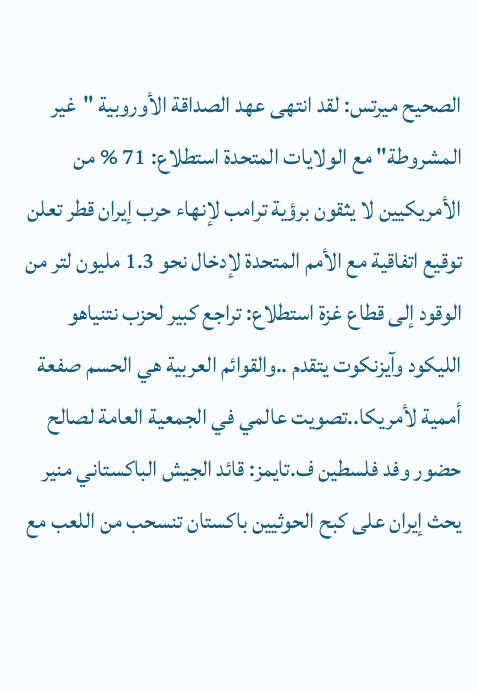الصحيح ميرتس: لقد انتهى عهد الصداقة الأوروبية "غير المشروطة" مع الولايات المتحدة استطلاع: 71 % من الأمريكيين لا يثقون برؤية ترامب لإنهاء حرب إيران قطر تعلن توقيع اتفاقية مع الأمم المتحدة لإدخال نحو 1.3 مليون لتر من الوقود إلى قطاع غزة استطلاع: تراجع كبير لحزب نتنياهو الليكود وآيزنكوت يتقدم ..والقوائم العربية هي الحسم صفعة أممية لأمريكا..تصويت عالمي في الجمعية العامة لصالح حضور وفد فلسطين ف.تايمز: قائد الجيش الباكستاني منير يحث إيران على كبح الحوثيين باكستان تنسحب من اللعب مع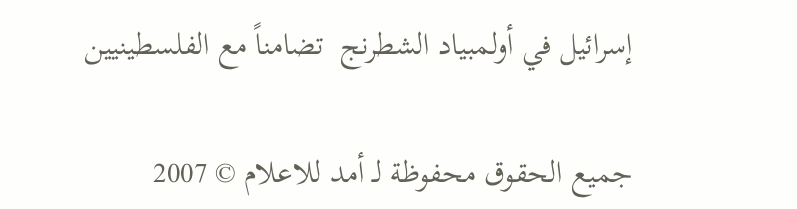إسرائيل في أولمبياد الشطرنج  تضامناً مع الفلسطينيين

جميع الحقوق محفوظة لـ أمد للاعلام © 2007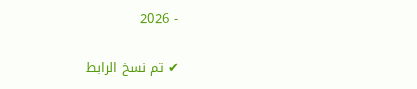- 2026

✔ تم نسخ الرابط